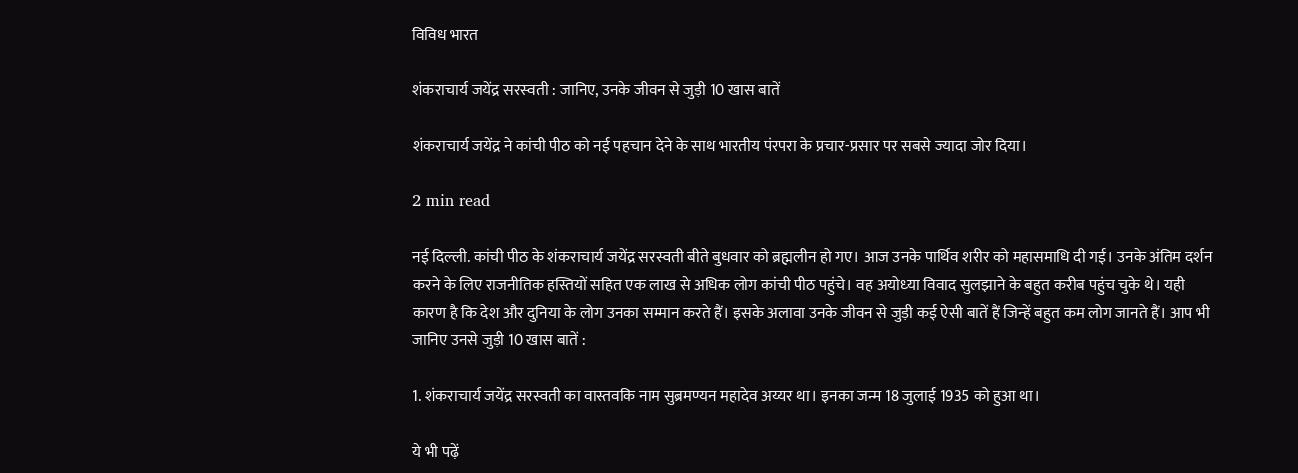विविध भारत

शंकराचार्य जयेंद्र सरस्‍वती : जानिए, उनके जीवन से जुड़ी 10 खास बातें

शंकराचार्य जयेंद्र ने कांची पीठ को नई पहचान देने के साथ भारतीय पंरपरा के प्रचार-प्रसार पर सबसे ज्‍यादा जोर दिया।

2 min read

नई दिल्‍ली. कांची पीठ के शंकराचार्य जयेंद्र सरस्वती बीते बुधवार को ब्रह्मलीन हो गए। आज उनके पार्थिव शरीर को महासमाधि दी गई। उनके अंतिम दर्शन करने के लिए राजनीतिक हस्तियों सहित एक लाख से अधिक लोग कांची पीठ पहुंचे। वह अयोध्‍या विवाद सुलझाने के बहुत करीब पहुंच चुके थे। यही कारण है कि देश और दुनिया के लोग उनका सम्‍मान करते हैं। इसके अलावा उनके जीवन से जुड़ी कई ऐसी बातें हैं जिन्‍हें बहुत कम लोग जानते हैं। आप भी जानिए उनसे जुड़ी 10 खास बातें :

1. शंकराचार्य जयेंद्र सरस्वती का वास्तवकि नाम सुब्रमण्यन महादेव अय्यर था। इनका जन्म 18 जुलाई 1935 को हुआ था।

ये भी पढ़ें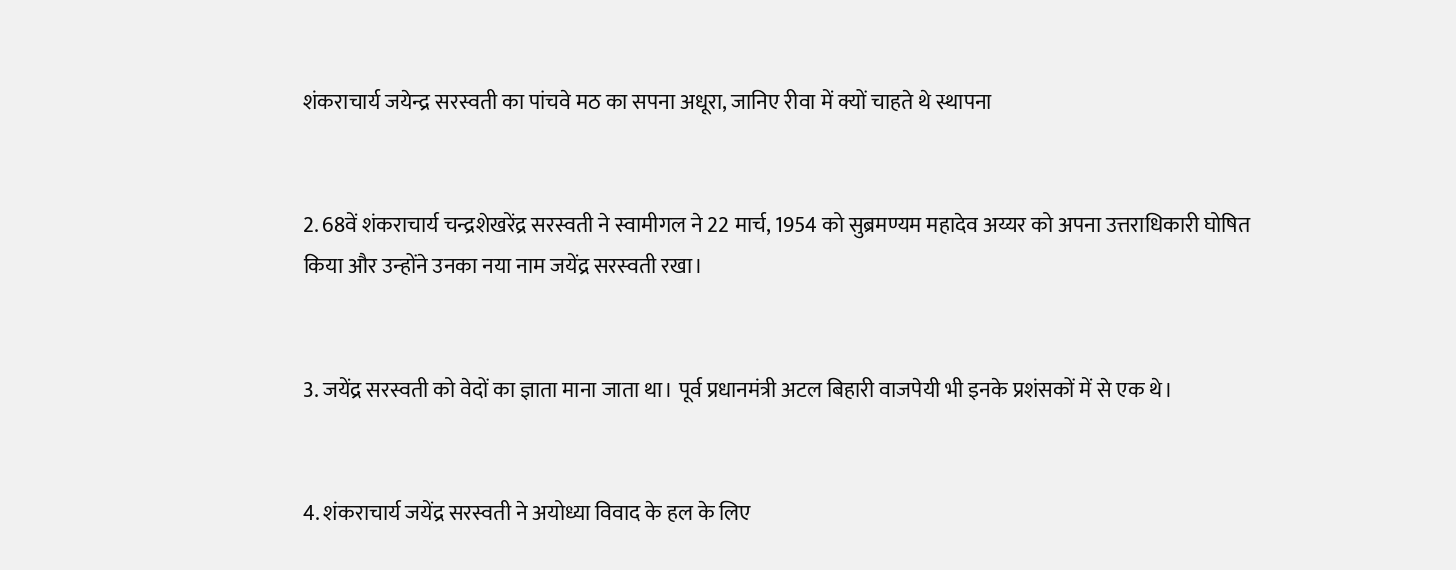शंकराचार्य जयेन्द्र सरस्वती का पांचवे मठ का सपना अधूरा, जानिए रीवा में क्यों चाहते थे स्थापना


2. 68वें शंकराचार्य चन्द्रशेखरेंद्र सरस्वती ने स्‍वामीगल ने 22 मार्च, 1954 को सुब्रमण्यम महादेव अय्यर को अपना उत्तराधिकारी घोषित किया और उन्‍होंने उनका नया नाम जयेंद्र सरस्‍वती रखा।


3. जयेंद्र सरस्वती को वेदों का ज्ञाता माना जाता था। पूर्व प्रधानमंत्री अटल बिहारी वाजपेयी भी इनके प्रशंसकों में से एक थे।


4. शंकराचार्य जयेंद्र सरस्वती ने अयोध्या विवाद के हल के लिए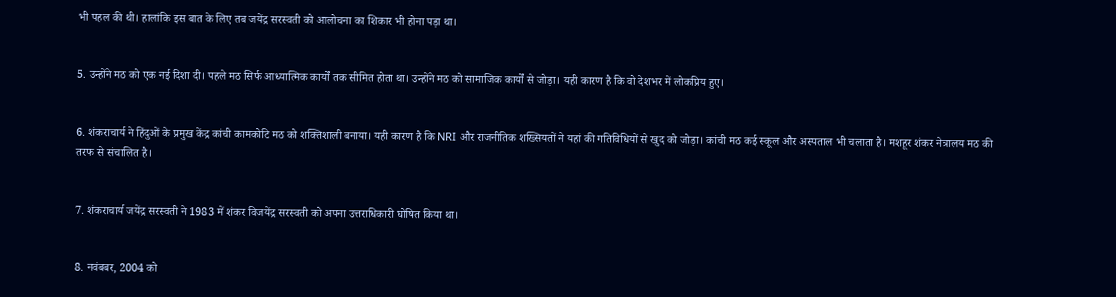भी पहल की थी। हालांकि इस बात के लिए तब जयेंद्र सरस्वती को आलोचना का शिकार भी होना पड़ा था।


5. उन्होंने मठ को एक नई दिशा दी। पहले मठ सिर्फ आध्यात्मिक कार्यों तक सीमित होता था। उन्होंने मठ को सामाजिक कार्यों से जोड़ा। यही कारण है कि वो देशभर में लोकप्रिय हुए।


6. शंकराचार्य ने हिंदुओं के प्रमुख केंद्र कांची कामकोटि मठ को शक्तिशाली बनाया। यही कारण है कि NRI और राजनीतिक शख्सियतों ने यहां की गतिविधियों से खुद को जोड़ा। कांची मठ कई स्कूल और अस्पताल भी चलाता है। मशहूर शंकर नेत्रालय मठ की तरफ से संचालित है।


7. शंकराचार्य जयेंद्र सरस्वती ने 1983 में शंकर विजयेंद्र सरस्वती को अपना उत्तराधिकारी घोषित किया था।


8. नवंबबर, 2004 को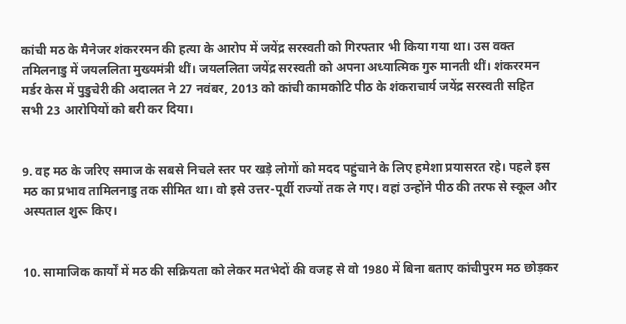कांची मठ के मैनेजर शंकररमन की हत्या के आरोप में जयेंद्र सरस्वती को गिरफ्तार भी किया गया था। उस वक्त तमिलनाडु में जयललिता मुख्‍यमंत्री थीं। जयललिता जयेंद्र सरस्वती को अपना अध्यात्मिक गुरु मानती थीं। शंकररमन मर्डर केस में पुडुचेरी की अदालत ने 27 नवंबर, 2013 को कांची कामकोटि पीठ के शंकराचार्य जयेंद्र सरस्वती सहित सभी 23 आरोपियों को बरी कर दिया।


9. वह मठ के जरिए समाज के सबसे निचले स्तर पर खड़े लोगों को मदद पहुंचाने के लिए हमेशा प्रयासरत रहे। पहले इस मठ का प्रभाव तामिलनाडु तक सीमित था। वो इसे उत्तर-पूर्वी राज्यों तक ले गए। वहां उन्होंने पीठ की तरफ से स्कूल और अस्पताल शुरू किए।


10. सामाजिक कार्यों में मठ की सक्रियता को लेकर मतभेदों की वजह से वो 1980 में बिना बताए कांचीपुरम मठ छोड़कर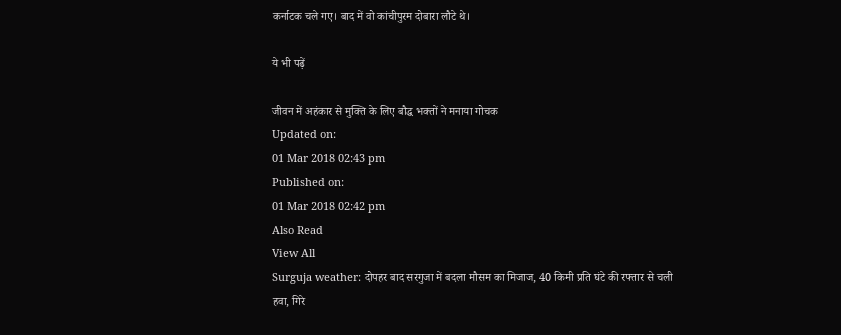कर्नाटक चले गए। बाद में वो कांचीपुरम दोबारा लौटे थे।

ये भी पढ़ें

जीवन में अहंकार से मुक्ति के लिए बौद्ध भक्‍तों ने मनाया गोचक
Updated on:
01 Mar 2018 02:43 pm
Published on:
01 Mar 2018 02:42 pm
Also Read
View All
Surguja weather: दोपहर बाद सरगुजा में बदला मौसम का मिजाज, 40 किमी प्रति घंटे की रफ्तार से चली हवा, गिरे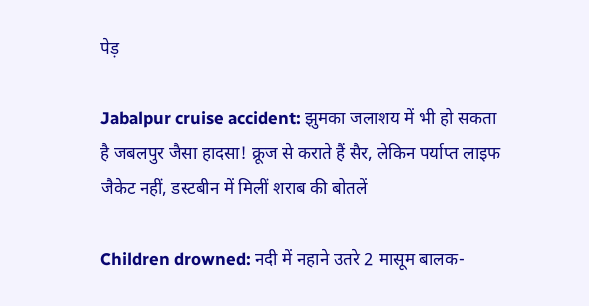पेड़

Jabalpur cruise accident: झुमका जलाशय में भी हो सकता है जबलपुर जैसा हादसा! क्रूज से कराते हैं सैर, लेकिन पर्याप्त लाइफ जैकेट नहीं, डस्टबीन में मिलीं शराब की बोतलें

Children drowned: नदी में नहाने उतरे 2 मासूम बालक-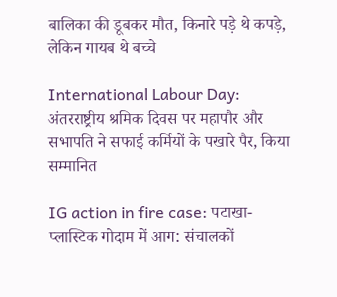बालिका की डूबकर मौत, किनारे पड़े थे कपड़े, लेकिन गायब थे बच्चे

International Labour Day: अंतरराष्ट्रीय श्रमिक दिवस पर महापौर और सभापति ने सफाई कर्मियों के पखारे पैर, किया सम्मानित

IG action in fire case: पटाखा-प्लास्टिक गोदाम में आग: संचालकों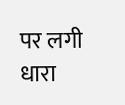पर लगी धारा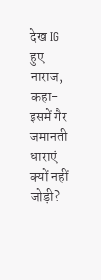देख IG हुए नाराज, कहा- इसमें गैर जमानती धाराएं क्यों नहीं जोड़ी?